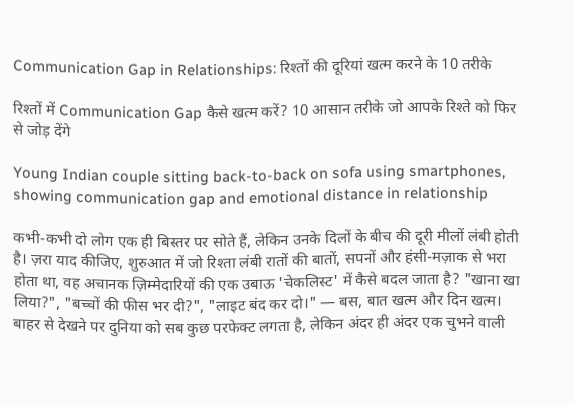Communication Gap in Relationships: रिश्तों की दूरियां खत्म करने के 10 तरीके

रिश्तों में Communication Gap कैसे खत्म करें? 10 आसान तरीके जो आपके रिश्ते को फिर से जोड़ देंगे

Young Indian couple sitting back-to-back on sofa using smartphones, showing communication gap and emotional distance in relationship

कभी-कभी दो लोग एक ही बिस्तर पर सोते हैं, लेकिन उनके दिलों के बीच की दूरी मीलों लंबी होती है। ज़रा याद कीजिए, शुरुआत में जो रिश्ता लंबी रातों की बातों, सपनों और हंसी-मज़ाक से भरा होता था, वह अचानक ज़िम्मेदारियों की एक उबाऊ 'चेकलिस्ट' में कैसे बदल जाता है? "खाना खा लिया?", "बच्चों की फीस भर दी?", "लाइट बंद कर दो।" — बस, बात खत्म और दिन खत्म। बाहर से देखने पर दुनिया को सब कुछ परफेक्ट लगता है, लेकिन अंदर ही अंदर एक चुभने वाली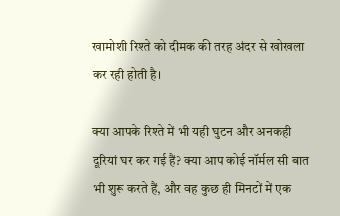खामोशी रिश्ते को दीमक की तरह अंदर से खोखला कर रही होती है।

क्या आपके रिश्ते में भी यही घुटन और अनकही दूरियां घर कर गई हैं? क्या आप कोई नॉर्मल सी बात भी शुरू करते हैं, और वह कुछ ही मिनटों में एक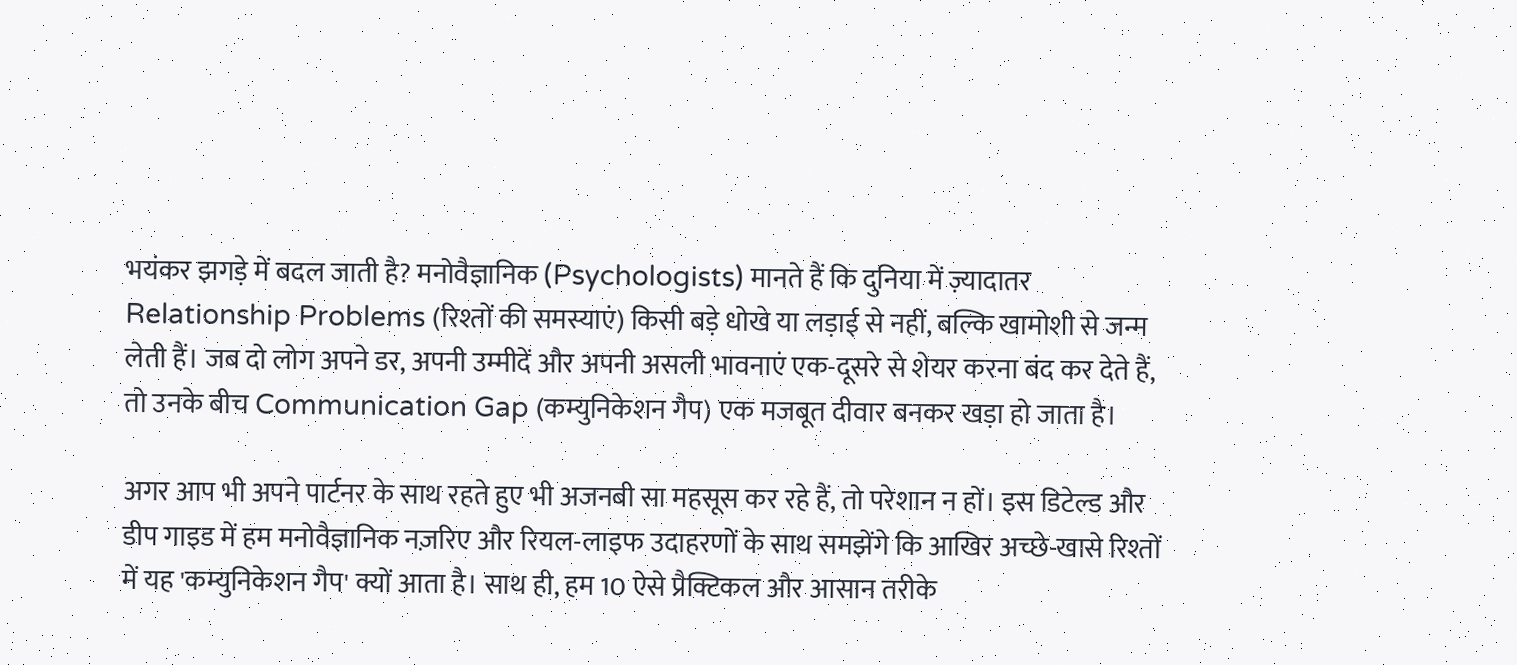भयंकर झगड़े में बदल जाती है? मनोवैज्ञानिक (Psychologists) मानते हैं कि दुनिया में ज़्यादातर Relationship Problems (रिश्तों की समस्याएं) किसी बड़े धोखे या लड़ाई से नहीं, बल्कि खामोशी से जन्म लेती हैं। जब दो लोग अपने डर, अपनी उम्मीदें और अपनी असली भावनाएं एक-दूसरे से शेयर करना बंद कर देते हैं, तो उनके बीच Communication Gap (कम्युनिकेशन गैप) एक मजबूत दीवार बनकर खड़ा हो जाता है।

अगर आप भी अपने पार्टनर के साथ रहते हुए भी अजनबी सा महसूस कर रहे हैं, तो परेशान न हों। इस डिटेल्ड और डीप गाइड में हम मनोवैज्ञानिक नज़रिए और रियल-लाइफ उदाहरणों के साथ समझेंगे कि आखिर अच्छे-खासे रिश्तों में यह 'कम्युनिकेशन गैप' क्यों आता है। साथ ही, हम 10 ऐसे प्रैक्टिकल और आसान तरीके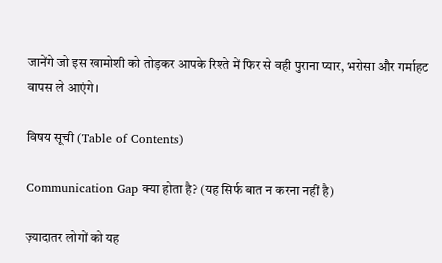जानेंगे जो इस खामोशी को तोड़कर आपके रिश्ते में फिर से वही पुराना प्यार, भरोसा और गर्माहट वापस ले आएंगे।

विषय सूची (Table of Contents)

Communication Gap क्या होता है? (यह सिर्फ बात न करना नहीं है)

ज़्यादातर लोगों को यह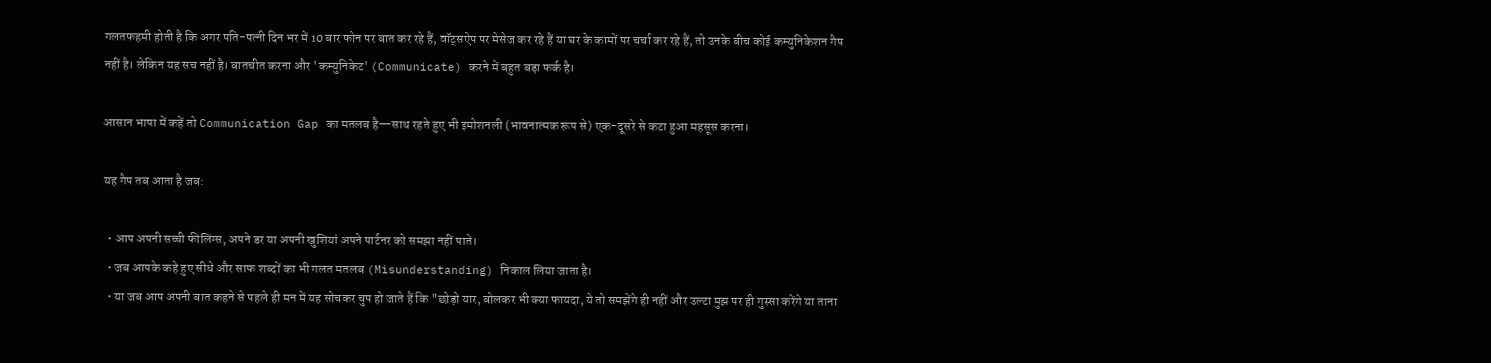गलतफहमी होती है कि अगर पति-पत्नी दिन भर में 10 बार फोन पर बात कर रहे हैं, वॉट्सऐप पर मेसेज कर रहे हैं या घर के कामों पर चर्चा कर रहे हैं, तो उनके बीच कोई कम्युनिकेशन गैप नहीं है। लेकिन यह सच नहीं है। बातचीत करना और 'कम्युनिकेट' (Communicate) करने में बहुत बड़ा फर्क है।

आसान भाषा में कहें तो Communication Gap का मतलब है—साथ रहते हुए भी इमोशनली (भावनात्मक रूप से) एक-दूसरे से कटा हुआ महसूस करना।

यह गैप तब आता है जब:

  • आप अपनी सच्ची फीलिंग्स, अपने डर या अपनी खुशियां अपने पार्टनर को समझा नहीं पाते।
  • जब आपके कहे हुए सीधे और साफ शब्दों का भी गलत मतलब (Misunderstanding) निकाल लिया जाता है।
  • या जब आप अपनी बात कहने से पहले ही मन में यह सोचकर चुप हो जाते हैं कि "छोड़ो यार, बोलकर भी क्या फायदा, ये तो समझेंगे ही नहीं और उल्टा मुझ पर ही गुस्सा करेंगे या ताना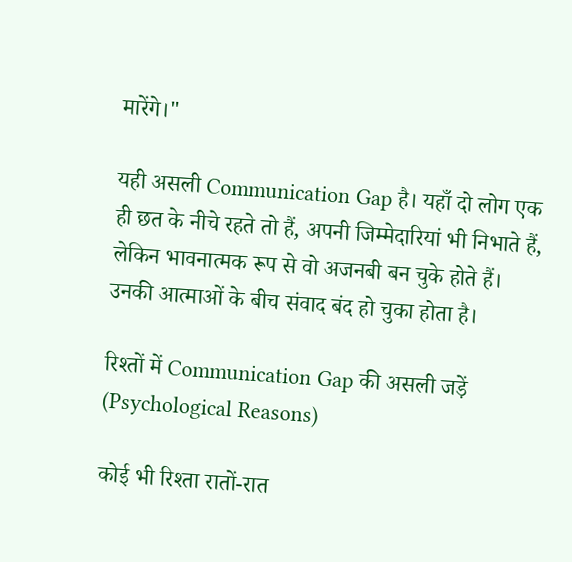मारेंगे।"

यही असली Communication Gap है। यहाँ दो लोग एक ही छत के नीचे रहते तो हैं, अपनी जिम्मेदारियां भी निभाते हैं, लेकिन भावनात्मक रूप से वो अजनबी बन चुके होते हैं। उनकी आत्माओं के बीच संवाद बंद हो चुका होता है।

रिश्तों में Communication Gap की असली जड़ें (Psychological Reasons)

कोई भी रिश्ता रातों-रात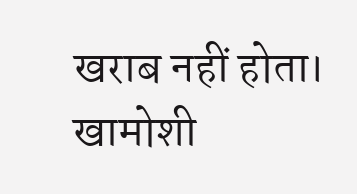खराब नहीं होता। खामोशी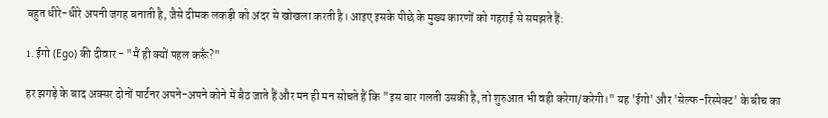बहुत धीरे-धीरे अपनी जगह बनाती है, जैसे दीमक लकड़ी को अंदर से खोखला करती है। आइए इसके पीछे के मुख्य कारणों को गहराई से समझते हैं:

1. ईगो (Ego) की दीवार - "मैं ही क्यों पहल करूँ?"

हर झगड़े के बाद अक्सर दोनों पार्टनर अपने-अपने कोने में बैठ जाते हैं और मन ही मन सोचते हैं कि "इस बार गलती उसकी है, तो शुरुआत भी वही करेगा/करेगी।" यह 'ईगो' और 'सेल्फ-रिस्पेक्ट' के बीच का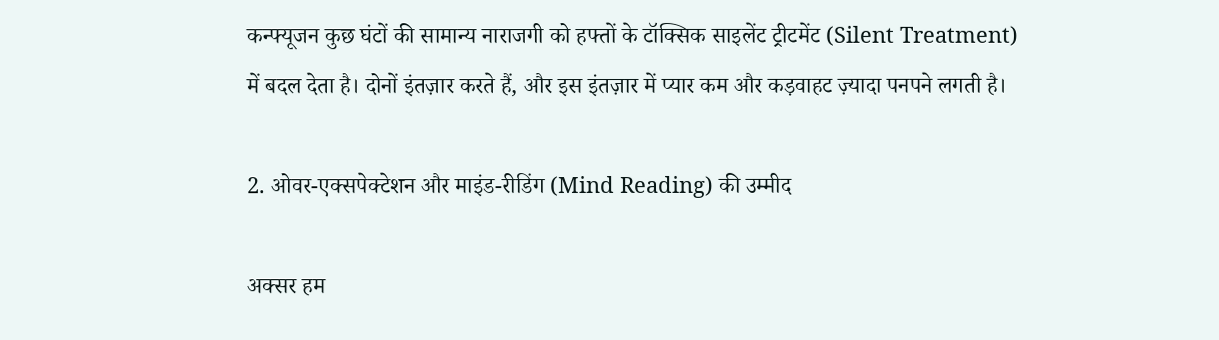कन्फ्यूजन कुछ घंटों की सामान्य नाराजगी को हफ्तों के टॉक्सिक साइलेंट ट्रीटमेंट (Silent Treatment) में बदल देता है। दोनों इंतज़ार करते हैं, और इस इंतज़ार में प्यार कम और कड़वाहट ज़्यादा पनपने लगती है।

2. ओवर-एक्सपेक्टेशन और माइंड-रीडिंग (Mind Reading) की उम्मीद

अक्सर हम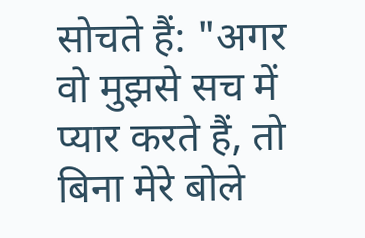सोचते हैं: "अगर वो मुझसे सच में प्यार करते हैं, तो बिना मेरे बोले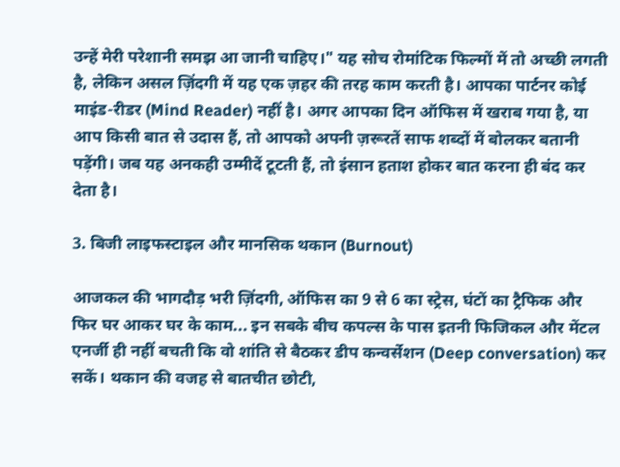उन्हें मेरी परेशानी समझ आ जानी चाहिए।" यह सोच रोमांटिक फिल्मों में तो अच्छी लगती है, लेकिन असल ज़िंदगी में यह एक ज़हर की तरह काम करती है। आपका पार्टनर कोई माइंड-रीडर (Mind Reader) नहीं है। अगर आपका दिन ऑफिस में खराब गया है, या आप किसी बात से उदास हैं, तो आपको अपनी ज़रूरतें साफ शब्दों में बोलकर बतानी पड़ेंगी। जब यह अनकही उम्मीदें टूटती हैं, तो इंसान हताश होकर बात करना ही बंद कर देता है।

3. बिजी लाइफस्टाइल और मानसिक थकान (Burnout)

आजकल की भागदौड़ भरी ज़िंदगी, ऑफिस का 9 से 6 का स्ट्रेस, घंटों का ट्रैफिक और फिर घर आकर घर के काम... इन सबके बीच कपल्स के पास इतनी फिजिकल और मेंटल एनर्जी ही नहीं बचती कि वो शांति से बैठकर डीप कन्वर्सेशन (Deep conversation) कर सकें। थकान की वजह से बातचीत छोटी,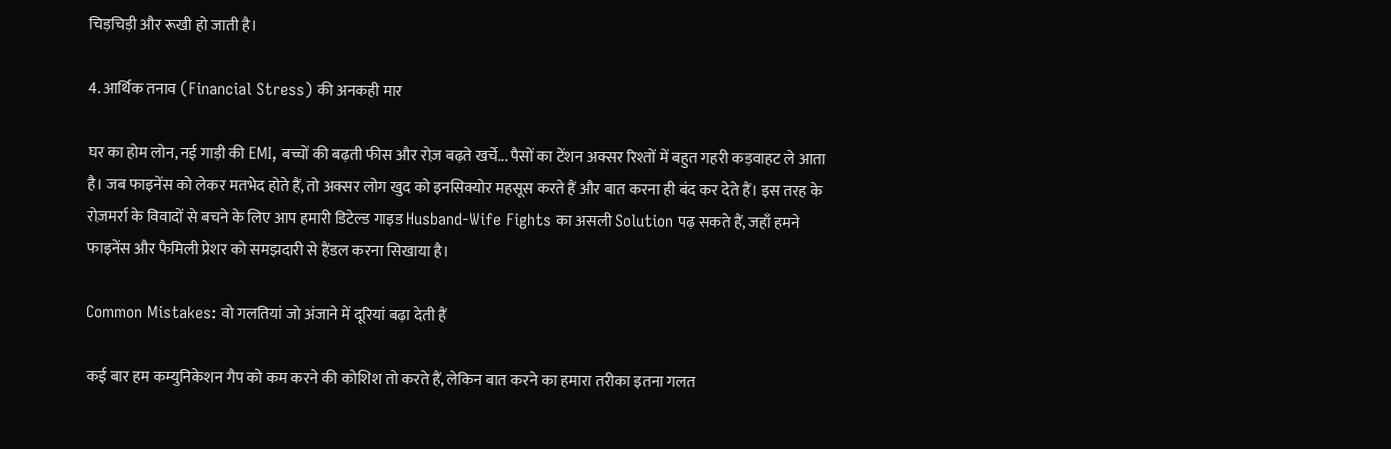चिड़चिड़ी और रूखी हो जाती है।

4. आर्थिक तनाव (Financial Stress) की अनकही मार

घर का होम लोन, नई गाड़ी की EMI, बच्चों की बढ़ती फीस और रोज़ बढ़ते खर्चे... पैसों का टेंशन अक्सर रिश्तों में बहुत गहरी कड़वाहट ले आता है। जब फाइनेंस को लेकर मतभेद होते हैं, तो अक्सर लोग खुद को इनसिक्योर महसूस करते हैं और बात करना ही बंद कर देते हैं। इस तरह के रोज़मर्रा के विवादों से बचने के लिए आप हमारी डिटेल्ड गाइड Husband-Wife Fights का असली Solution पढ़ सकते हैं, जहाँ हमने फाइनेंस और फैमिली प्रेशर को समझदारी से हैंडल करना सिखाया है।

Common Mistakes: वो गलतियां जो अंजाने में दूरियां बढ़ा देती हैं

कई बार हम कम्युनिकेशन गैप को कम करने की कोशिश तो करते हैं, लेकिन बात करने का हमारा तरीका इतना गलत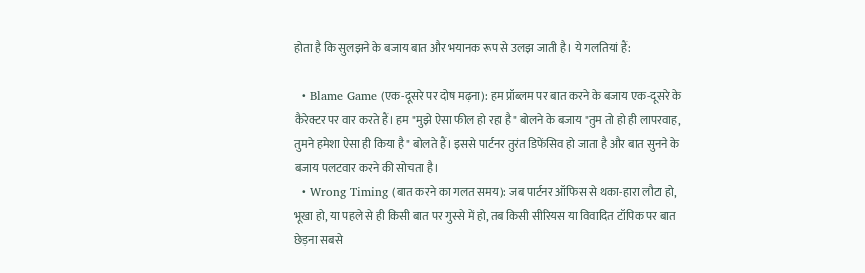होता है कि सुलझने के बजाय बात और भयानक रूप से उलझ जाती है। ये गलतियां हैं:

  • Blame Game (एक-दूसरे पर दोष मढ़ना): हम प्रॉब्लम पर बात करने के बजाय एक-दूसरे के कैरेक्टर पर वार करते हैं। हम "मुझे ऐसा फील हो रहा है" बोलने के बजाय "तुम तो हो ही लापरवाह, तुमने हमेशा ऐसा ही किया है" बोलते हैं। इससे पार्टनर तुरंत डिफेंसिव हो जाता है और बात सुनने के बजाय पलटवार करने की सोचता है।
  • Wrong Timing (बात करने का गलत समय): जब पार्टनर ऑफिस से थका-हारा लौटा हो, भूखा हो, या पहले से ही किसी बात पर गुस्से में हो, तब किसी सीरियस या विवादित टॉपिक पर बात छेड़ना सबसे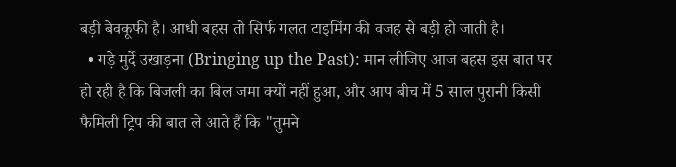बड़ी बेवकूफी है। आधी बहस तो सिर्फ गलत टाइमिंग की वजह से बड़ी हो जाती है।
  • गड़े मुर्दे उखाड़ना (Bringing up the Past): मान लीजिए आज बहस इस बात पर हो रही है कि बिजली का बिल जमा क्यों नहीं हुआ, और आप बीच में 5 साल पुरानी किसी फैमिली ट्रिप की बात ले आते हैं कि "तुमने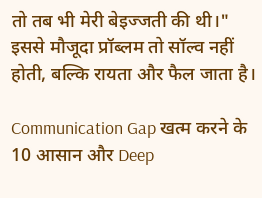तो तब भी मेरी बेइज्जती की थी।" इससे मौजूदा प्रॉब्लम तो सॉल्व नहीं होती, बल्कि रायता और फैल जाता है।

Communication Gap खत्म करने के 10 आसान और Deep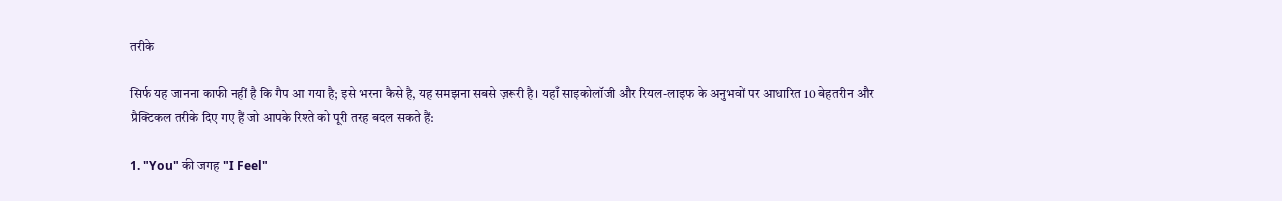तरीके

सिर्फ यह जानना काफी नहीं है कि गैप आ गया है; इसे भरना कैसे है, यह समझना सबसे ज़रूरी है। यहाँ साइकोलॉजी और रियल-लाइफ के अनुभवों पर आधारित 10 बेहतरीन और प्रैक्टिकल तरीके दिए गए हैं जो आपके रिश्ते को पूरी तरह बदल सकते हैं:

1. "You" की जगह "I Feel"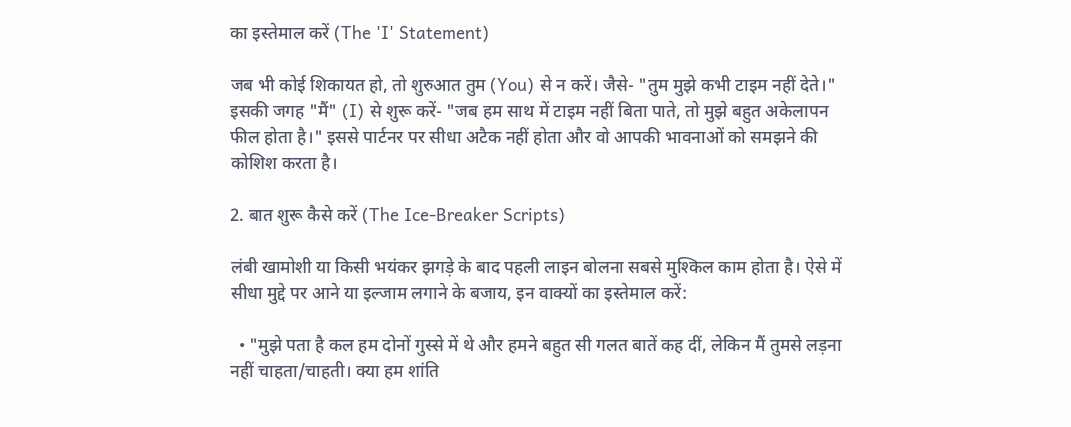का इस्तेमाल करें (The 'I' Statement)

जब भी कोई शिकायत हो, तो शुरुआत तुम (You) से न करें। जैसे- "तुम मुझे कभी टाइम नहीं देते।" इसकी जगह "मैं" (I) से शुरू करें- "जब हम साथ में टाइम नहीं बिता पाते, तो मुझे बहुत अकेलापन फील होता है।" इससे पार्टनर पर सीधा अटैक नहीं होता और वो आपकी भावनाओं को समझने की कोशिश करता है।

2. बात शुरू कैसे करें (The Ice-Breaker Scripts)

लंबी खामोशी या किसी भयंकर झगड़े के बाद पहली लाइन बोलना सबसे मुश्किल काम होता है। ऐसे में सीधा मुद्दे पर आने या इल्जाम लगाने के बजाय, इन वाक्यों का इस्तेमाल करें:

  • "मुझे पता है कल हम दोनों गुस्से में थे और हमने बहुत सी गलत बातें कह दीं, लेकिन मैं तुमसे लड़ना नहीं चाहता/चाहती। क्या हम शांति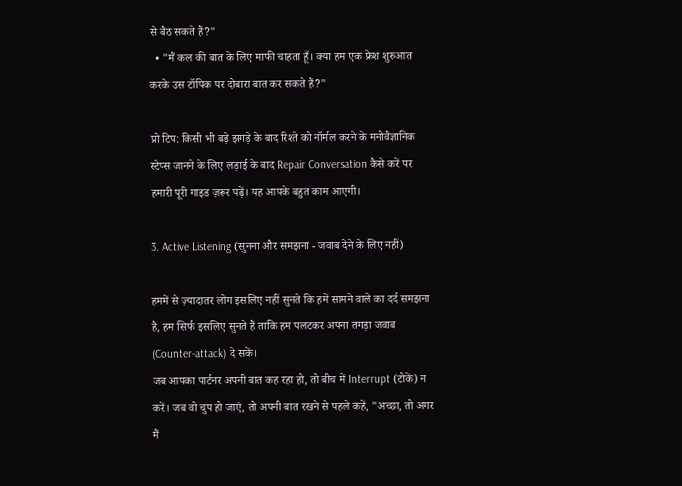से बैठ सकते हैं?"
  • "मैं कल की बात के लिए माफी चाहता हूँ। क्या हम एक फ्रेश शुरुआत करके उस टॉपिक पर दोबारा बात कर सकते हैं?"

प्रो टिप: किसी भी बड़े झगड़े के बाद रिश्ते को नॉर्मल करने के मनोवैज्ञानिक स्टेप्स जानने के लिए लड़ाई के बाद Repair Conversation कैसे करें पर हमारी पूरी गाइड ज़रूर पढ़ें। यह आपके बहुत काम आएगी।

3. Active Listening (सुनना और समझना - जवाब देने के लिए नहीं)

हममें से ज़्यादातर लोग इसलिए नहीं सुनते कि हमें सामने वाले का दर्द समझना है, हम सिर्फ इसलिए सुनते हैं ताकि हम पलटकर अपना तगड़ा जवाब (Counter-attack) दे सकें।
जब आपका पार्टनर अपनी बात कह रहा हो, तो बीच में Interrupt (टोकें) न करें। जब वो चुप हो जाएं, तो अपनी बात रखने से पहले कहें, "अच्छा, तो अगर मैं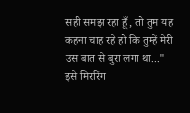सही समझ रहा हूँ, तो तुम यह कहना चाह रहे हो कि तुम्हें मेरी उस बात से बुरा लगा था..." इसे मिररिंग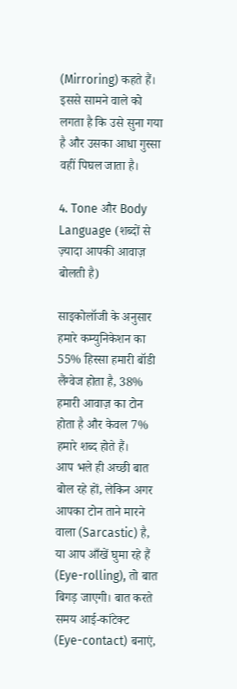(Mirroring) कहते हैं। इससे सामने वाले को लगता है कि उसे सुना गया है और उसका आधा गुस्सा वहीं पिघल जाता है।

4. Tone और Body Language (शब्दों से ज़्यादा आपकी आवाज़ बोलती है)

साइकोलॉजी के अनुसार हमारे कम्युनिकेशन का 55% हिस्सा हमारी बॉडी लैंग्वेज होता है, 38% हमारी आवाज़ का टोन होता है और केवल 7% हमारे शब्द होते हैं।
आप भले ही अच्छी बात बोल रहे हों, लेकिन अगर आपका टोन ताने मारने वाला (Sarcastic) है, या आप आँखें घुमा रहे हैं (Eye-rolling), तो बात बिगड़ जाएगी। बात करते समय आई-कांटेक्ट (Eye-contact) बनाएं,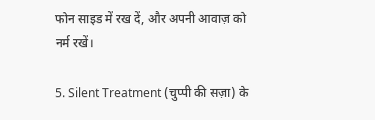फोन साइड में रख दें, और अपनी आवाज़ को नर्म रखें।

5. Silent Treatment (चुप्पी की सज़ा) के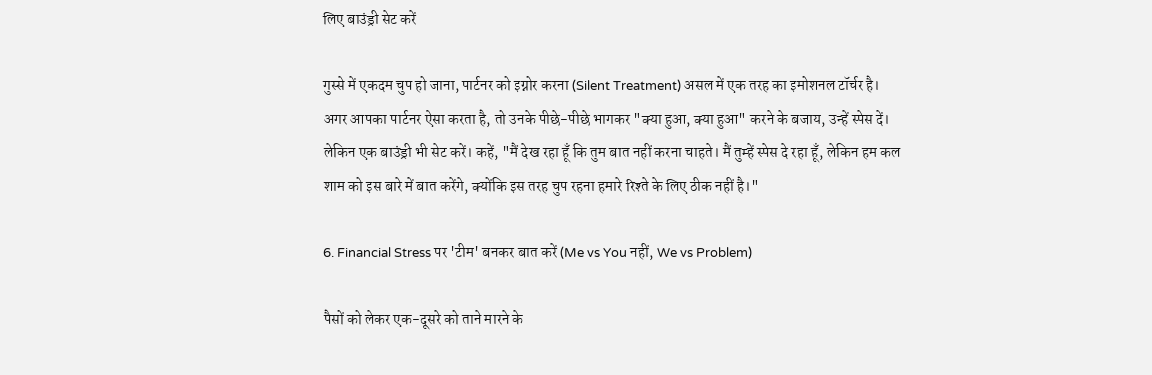लिए बाउंड्री सेट करें

गुस्से में एकदम चुप हो जाना, पार्टनर को इग्नोर करना (Silent Treatment) असल में एक तरह का इमोशनल टॉर्चर है। अगर आपका पार्टनर ऐसा करता है, तो उनके पीछे-पीछे भागकर "क्या हुआ, क्या हुआ" करने के बजाय, उन्हें स्पेस दें। लेकिन एक बाउंड्री भी सेट करें। कहें, "मैं देख रहा हूँ कि तुम बात नहीं करना चाहते। मैं तुम्हें स्पेस दे रहा हूँ, लेकिन हम कल शाम को इस बारे में बात करेंगे, क्योंकि इस तरह चुप रहना हमारे रिश्ते के लिए ठीक नहीं है।"

6. Financial Stress पर 'टीम' बनकर बात करें (Me vs You नहीं, We vs Problem)

पैसों को लेकर एक-दूसरे को ताने मारने के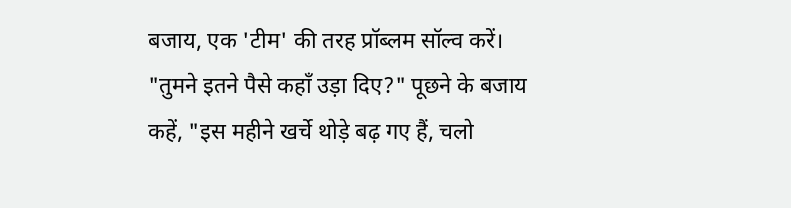बजाय, एक 'टीम' की तरह प्रॉब्लम सॉल्व करें। "तुमने इतने पैसे कहाँ उड़ा दिए?" पूछने के बजाय कहें, "इस महीने खर्चे थोड़े बढ़ गए हैं, चलो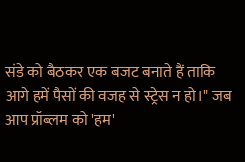संडे को बैठकर एक बजट बनाते हैं ताकि आगे हमें पैसों की वजह से स्ट्रेस न हो।" जब आप प्रॉब्लम को 'हम'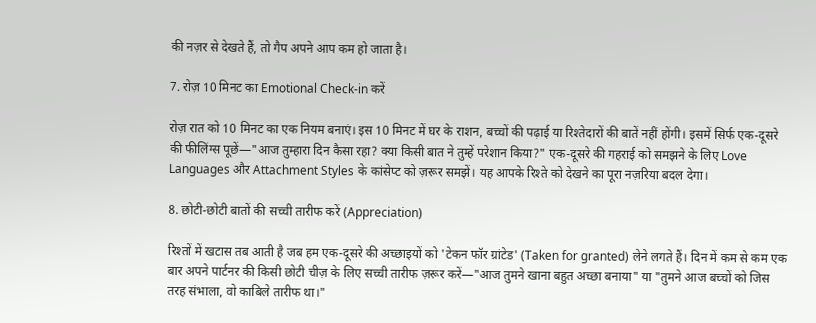की नज़र से देखते हैं, तो गैप अपने आप कम हो जाता है।

7. रोज़ 10 मिनट का Emotional Check-in करें

रोज़ रात को 10 मिनट का एक नियम बनाएं। इस 10 मिनट में घर के राशन, बच्चों की पढ़ाई या रिश्तेदारों की बातें नहीं होंगी। इसमें सिर्फ एक-दूसरे की फीलिंग्स पूछें—"आज तुम्हारा दिन कैसा रहा? क्या किसी बात ने तुम्हें परेशान किया?" एक-दूसरे की गहराई को समझने के लिए Love Languages और Attachment Styles के कांसेप्ट को ज़रूर समझें। यह आपके रिश्ते को देखने का पूरा नज़रिया बदल देगा।

8. छोटी-छोटी बातों की सच्ची तारीफ करें (Appreciation)

रिश्तों में खटास तब आती है जब हम एक-दूसरे की अच्छाइयों को 'टेकन फॉर ग्रांटेड' (Taken for granted) लेने लगते हैं। दिन में कम से कम एक बार अपने पार्टनर की किसी छोटी चीज़ के लिए सच्ची तारीफ ज़रूर करें—"आज तुमने खाना बहुत अच्छा बनाया" या "तुमने आज बच्चों को जिस तरह संभाला, वो काबिले तारीफ था।"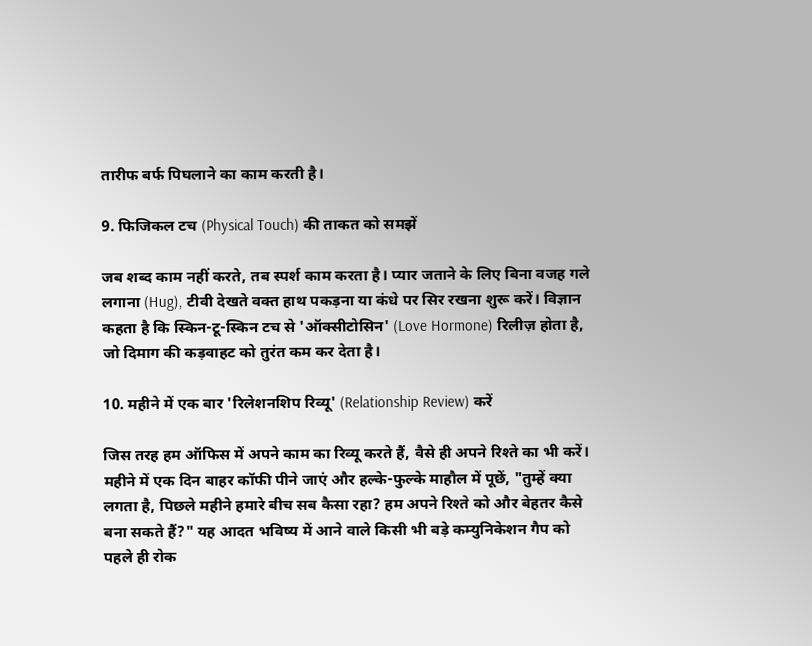तारीफ बर्फ पिघलाने का काम करती है।

9. फिजिकल टच (Physical Touch) की ताकत को समझें

जब शब्द काम नहीं करते, तब स्पर्श काम करता है। प्यार जताने के लिए बिना वजह गले लगाना (Hug), टीवी देखते वक्त हाथ पकड़ना या कंधे पर सिर रखना शुरू करें। विज्ञान कहता है कि स्किन-टू-स्किन टच से 'ऑक्सीटोसिन' (Love Hormone) रिलीज़ होता है, जो दिमाग की कड़वाहट को तुरंत कम कर देता है।

10. महीने में एक बार 'रिलेशनशिप रिव्यू' (Relationship Review) करें

जिस तरह हम ऑफिस में अपने काम का रिव्यू करते हैं, वैसे ही अपने रिश्ते का भी करें। महीने में एक दिन बाहर कॉफी पीने जाएं और हल्के-फुल्के माहौल में पूछें, "तुम्हें क्या लगता है, पिछले महीने हमारे बीच सब कैसा रहा? हम अपने रिश्ते को और बेहतर कैसे बना सकते हैं?" यह आदत भविष्य में आने वाले किसी भी बड़े कम्युनिकेशन गैप को पहले ही रोक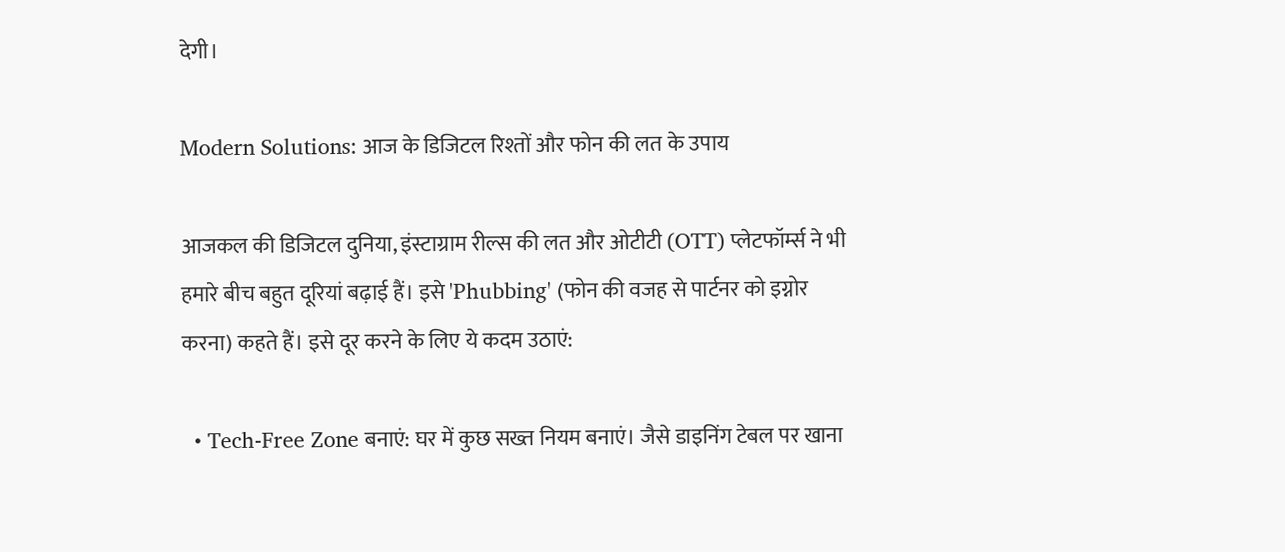देगी।

Modern Solutions: आज के डिजिटल रिश्तों और फोन की लत के उपाय

आजकल की डिजिटल दुनिया, इंस्टाग्राम रील्स की लत और ओटीटी (OTT) प्लेटफॉर्म्स ने भी हमारे बीच बहुत दूरियां बढ़ाई हैं। इसे 'Phubbing' (फोन की वजह से पार्टनर को इग्नोर करना) कहते हैं। इसे दूर करने के लिए ये कदम उठाएं:

  • Tech-Free Zone बनाएं: घर में कुछ सख्त नियम बनाएं। जैसे डाइनिंग टेबल पर खाना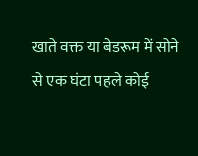खाते वक्त या बेडरूम में सोने से एक घंटा पहले कोई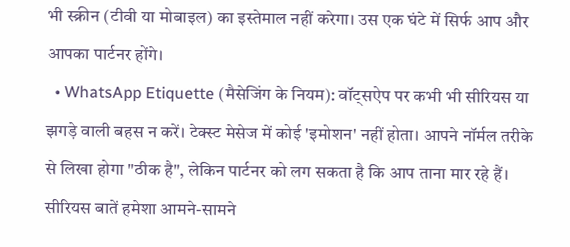भी स्क्रीन (टीवी या मोबाइल) का इस्तेमाल नहीं करेगा। उस एक घंटे में सिर्फ आप और आपका पार्टनर होंगे।
  • WhatsApp Etiquette (मैसेजिंग के नियम): वॉट्सऐप पर कभी भी सीरियस या झगड़े वाली बहस न करें। टेक्स्ट मेसेज में कोई 'इमोशन' नहीं होता। आपने नॉर्मल तरीके से लिखा होगा "ठीक है", लेकिन पार्टनर को लग सकता है कि आप ताना मार रहे हैं। सीरियस बातें हमेशा आमने-सामने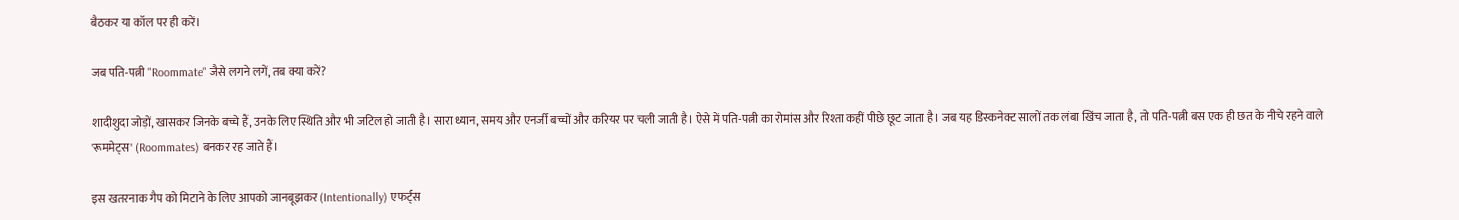बैठकर या कॉल पर ही करें।

जब पति-पत्नी "Roommate" जैसे लगने लगें, तब क्या करें?

शादीशुदा जोड़ों, खासकर जिनके बच्चे हैं, उनके लिए स्थिति और भी जटिल हो जाती है। सारा ध्यान, समय और एनर्जी बच्चों और करियर पर चली जाती है। ऐसे में पति-पत्नी का रोमांस और रिश्ता कहीं पीछे छूट जाता है। जब यह डिस्कनेक्ट सालों तक लंबा खिंच जाता है, तो पति-पत्नी बस एक ही छत के नीचे रहने वाले 'रूममेट्स' (Roommates) बनकर रह जाते हैं।

इस खतरनाक गैप को मिटाने के लिए आपको जानबूझकर (Intentionally) एफर्ट्स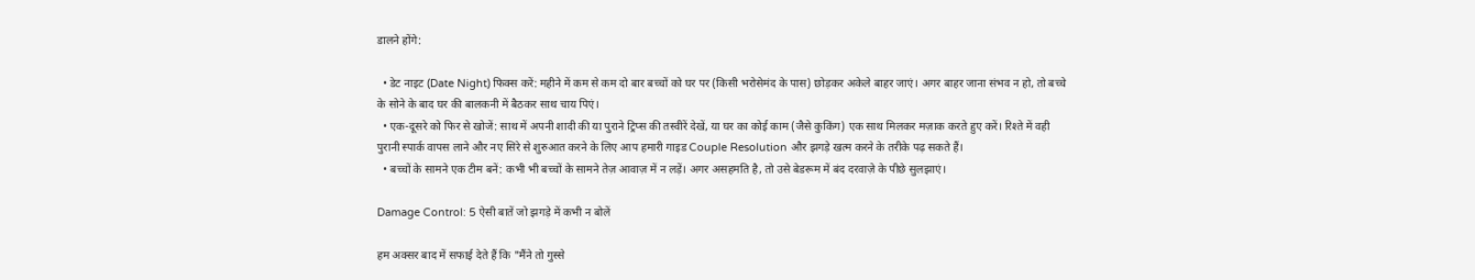डालने होंगे:

  • डेट नाइट (Date Night) फिक्स करें: महीने में कम से कम दो बार बच्चों को घर पर (किसी भरोसेमंद के पास) छोड़कर अकेले बाहर जाएं। अगर बाहर जाना संभव न हो, तो बच्चे के सोने के बाद घर की बालकनी में बैठकर साथ चाय पिएं।
  • एक-दूसरे को फिर से खोजें: साथ में अपनी शादी की या पुराने ट्रिप्स की तस्वीरें देखें, या घर का कोई काम (जैसे कुकिंग) एक साथ मिलकर मज़ाक करते हुए करें। रिश्ते में वही पुरानी स्पार्क वापस लाने और नए सिरे से शुरुआत करने के लिए आप हमारी गाइड Couple Resolution और झगड़े खत्म करने के तरीके पढ़ सकते हैं।
  • बच्चों के सामने एक टीम बनें: कभी भी बच्चों के सामने तेज़ आवाज़ में न लड़ें। अगर असहमति है, तो उसे बेडरूम में बंद दरवाज़े के पीछे सुलझाएं।

Damage Control: 5 ऐसी बातें जो झगड़े में कभी न बोलें

हम अक्सर बाद में सफाई देते हैं कि "मैंने तो गुस्से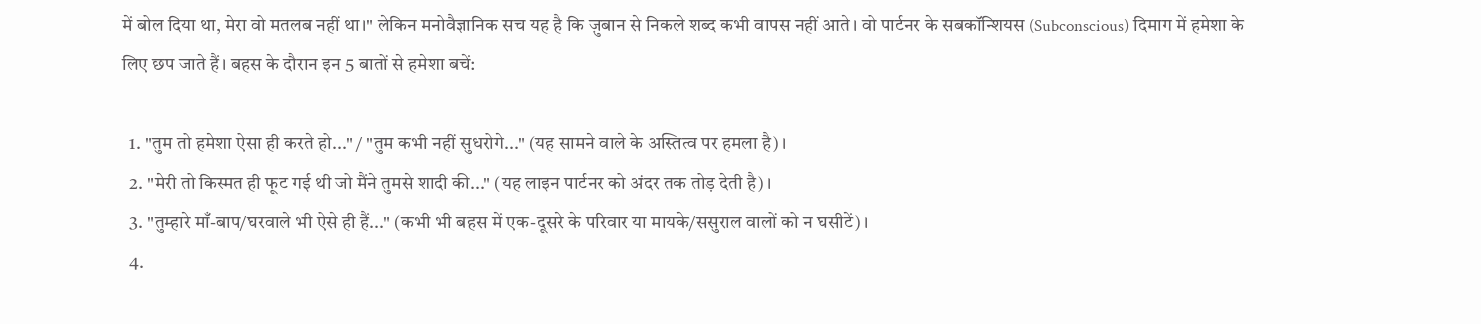में बोल दिया था, मेरा वो मतलब नहीं था।" लेकिन मनोवैज्ञानिक सच यह है कि ज़ुबान से निकले शब्द कभी वापस नहीं आते। वो पार्टनर के सबकॉन्शियस (Subconscious) दिमाग में हमेशा के लिए छप जाते हैं। बहस के दौरान इन 5 बातों से हमेशा बचें:

  1. "तुम तो हमेशा ऐसा ही करते हो..." / "तुम कभी नहीं सुधरोगे..." (यह सामने वाले के अस्तित्व पर हमला है)।
  2. "मेरी तो किस्मत ही फूट गई थी जो मैंने तुमसे शादी की..." (यह लाइन पार्टनर को अंदर तक तोड़ देती है)।
  3. "तुम्हारे माँ-बाप/घरवाले भी ऐसे ही हैं..." (कभी भी बहस में एक-दूसरे के परिवार या मायके/ससुराल वालों को न घसीटें)।
  4.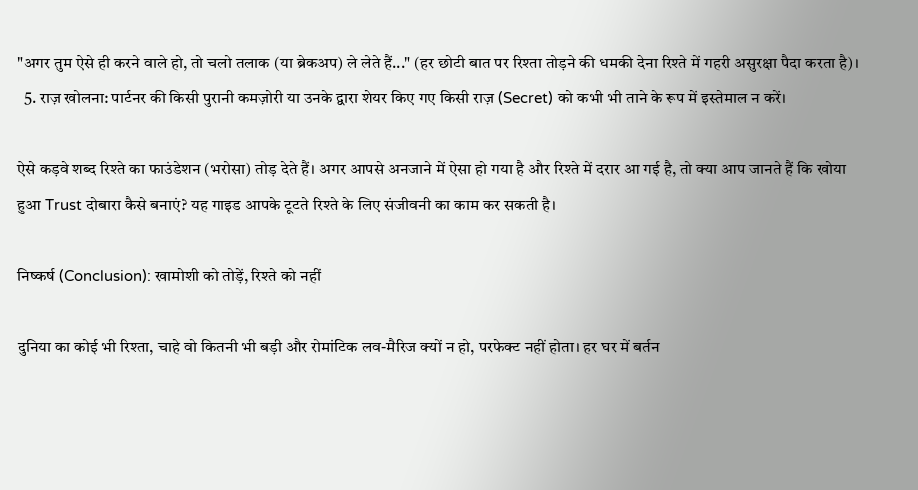"अगर तुम ऐसे ही करने वाले हो, तो चलो तलाक (या ब्रेकअप) ले लेते हैं..." (हर छोटी बात पर रिश्ता तोड़ने की धमकी देना रिश्ते में गहरी असुरक्षा पैदा करता है)।
  5. राज़ खोलना: पार्टनर की किसी पुरानी कमज़ोरी या उनके द्वारा शेयर किए गए किसी राज़ (Secret) को कभी भी ताने के रूप में इस्तेमाल न करें।

ऐसे कड़वे शब्द रिश्ते का फाउंडेशन (भरोसा) तोड़ देते हैं। अगर आपसे अनजाने में ऐसा हो गया है और रिश्ते में दरार आ गई है, तो क्या आप जानते हैं कि खोया हुआ Trust दोबारा कैसे बनाएं? यह गाइड आपके टूटते रिश्ते के लिए संजीवनी का काम कर सकती है।

निष्कर्ष (Conclusion): खामोशी को तोड़ें, रिश्ते को नहीं

दुनिया का कोई भी रिश्ता, चाहे वो कितनी भी बड़ी और रोमांटिक लव-मैरिज क्यों न हो, परफेक्ट नहीं होता। हर घर में बर्तन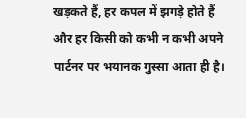खड़कते हैं, हर कपल में झगड़े होते हैं और हर किसी को कभी न कभी अपने पार्टनर पर भयानक गुस्सा आता ही है।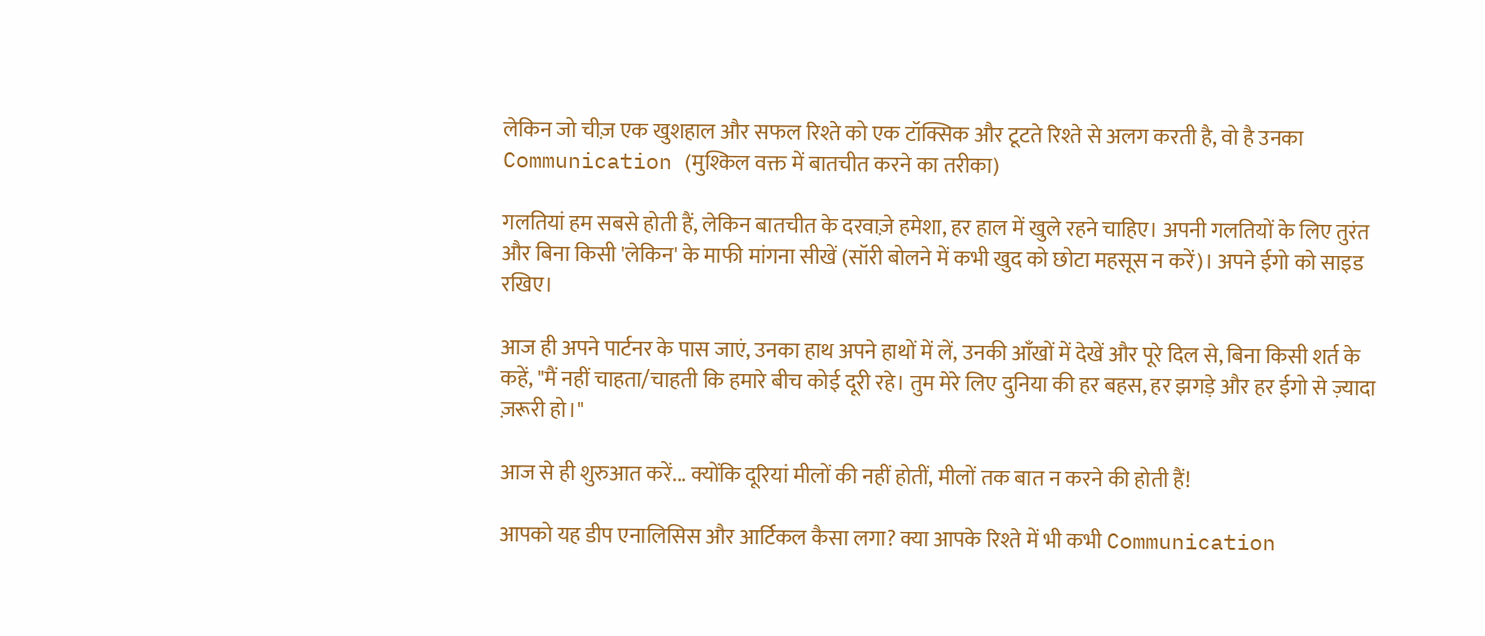लेकिन जो चीज़ एक खुशहाल और सफल रिश्ते को एक टॉक्सिक और टूटते रिश्ते से अलग करती है, वो है उनका Communication (मुश्किल वक्त में बातचीत करने का तरीका)

गलतियां हम सबसे होती हैं, लेकिन बातचीत के दरवाज़े हमेशा, हर हाल में खुले रहने चाहिए। अपनी गलतियों के लिए तुरंत और बिना किसी 'लेकिन' के माफी मांगना सीखें (सॉरी बोलने में कभी खुद को छोटा महसूस न करें)। अपने ईगो को साइड रखिए।

आज ही अपने पार्टनर के पास जाएं, उनका हाथ अपने हाथों में लें, उनकी आँखों में देखें और पूरे दिल से, बिना किसी शर्त के कहें, "मैं नहीं चाहता/चाहती कि हमारे बीच कोई दूरी रहे। तुम मेरे लिए दुनिया की हर बहस, हर झगड़े और हर ईगो से ज़्यादा ज़रूरी हो।"

आज से ही शुरुआत करें... क्योंकि दूरियां मीलों की नहीं होतीं, मीलों तक बात न करने की होती हैं!

आपको यह डीप एनालिसिस और आर्टिकल कैसा लगा? क्या आपके रिश्ते में भी कभी Communication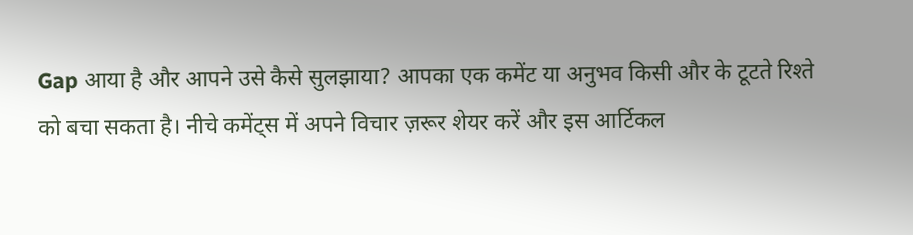Gap आया है और आपने उसे कैसे सुलझाया? आपका एक कमेंट या अनुभव किसी और के टूटते रिश्ते को बचा सकता है। नीचे कमेंट्स में अपने विचार ज़रूर शेयर करें और इस आर्टिकल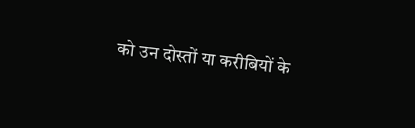को उन दोस्तों या करीबियों के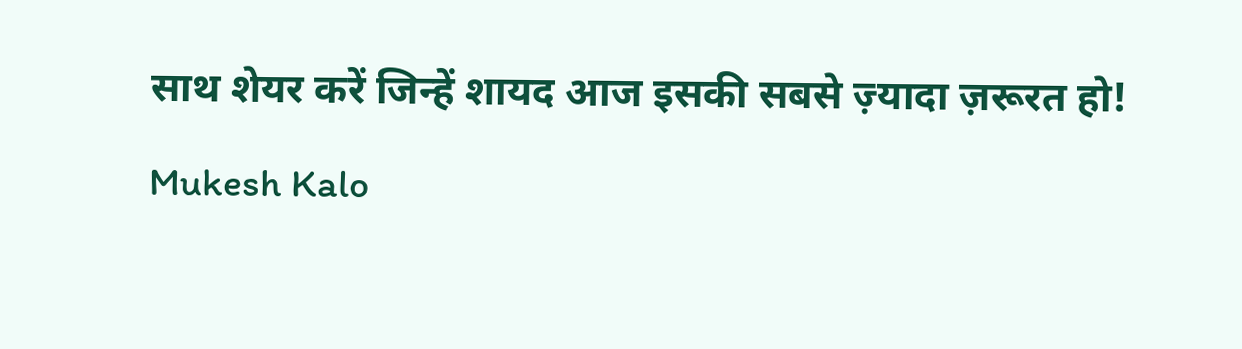साथ शेयर करें जिन्हें शायद आज इसकी सबसे ज़्यादा ज़रूरत हो!

Mukesh Kalo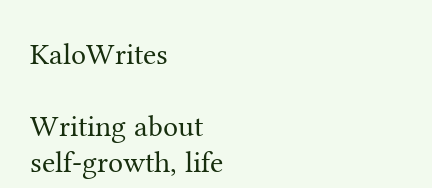KaloWrites

Writing about self-growth, life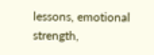lessons, emotional strength,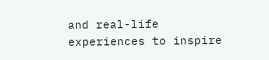and real-life experiences to inspire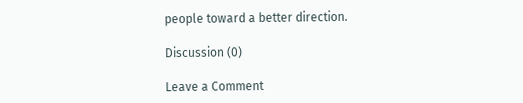people toward a better direction.

Discussion (0)

Leave a Comment